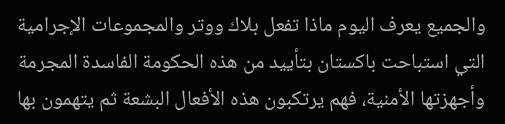والجميع يعرف اليوم ماذا تفعل بلاك ووتر والمجموعات الإجرامية التي استباحت باكستان بتأييد من هذه الحكومة الفاسدة المجرمة وأجهزتها الأمنية، فهم يرتكبون هذه الأفعال البشعة ثم يتهمون بها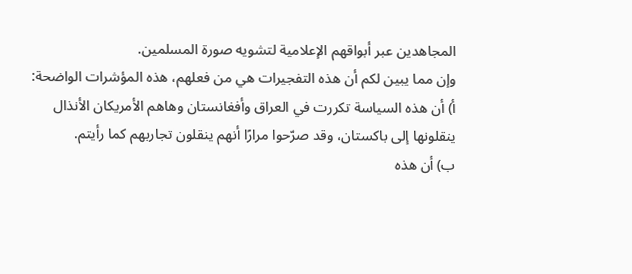المجاهدين عبر أبواقهم الإعلامية لتشويه صورة المسلمين.
وإن مما يبين لكم أن هذه التفجيرات هي من فعلهم، هذه المؤشرات الواضحة:
أ) أن هذه السياسة تكررت في العراق وأفغانستان وهاهم الأمريكان الأنذال ينقلونها إلى باكستان، وقد صرّحوا مرارًا أنهم ينقلون تجاربهم كما رأيتم.
ب) أن هذه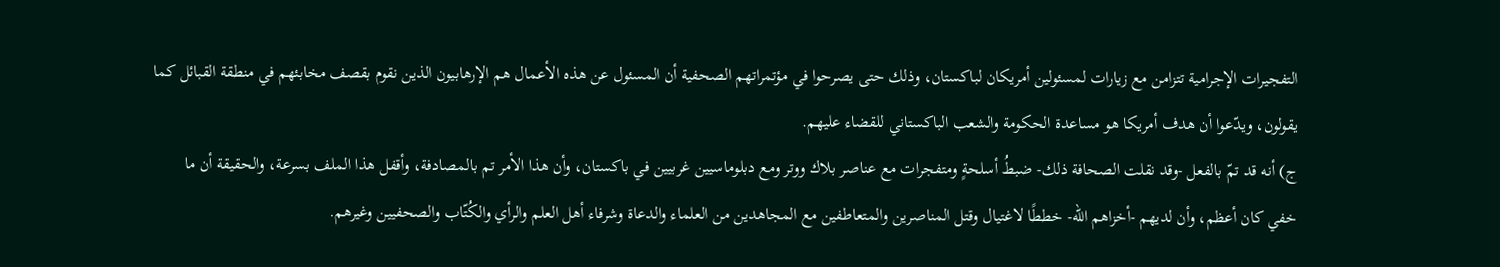التفجيرات الإجرامية تتزامن مع زيارات لمسئولين أمريكان لباكستان، وذلك حتى يصرحوا في مؤتمراتهم الصحفية أن المسئول عن هذه الأعمال هم الإرهابيون الذين نقوم بقصف مخابئهم في منطقة القبائل كما يقولون، ويدّعوا أن هدف أمريكا هو مساعدة الحكومة والشعب الباكستاني للقضاء عليهم.
ج) أنه قد تمّ بالفعل -وقد نقلت الصحافة ذلك- ضبطُ أسلحةٍ ومتفجرات مع عناصر بلاك ووتر ومع دبلوماسيين غربيين في باكستان، وأن هذا الأمر تم بالمصادفة، وأقفل هذا الملف بسرعة، والحقيقة أن ما خفي كان أعظم، وأن لديهم -أخزاهم الله- خططًا لاغتيال وقتل المناصرين والمتعاطفين مع المجاهدين من العلماء والدعاة وشرفاء أهل العلم والرأي والكُتّاب والصحفيين وغيرهم.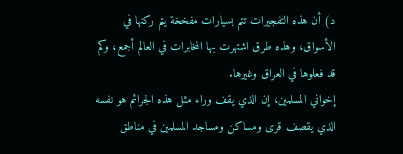د) أن هذه التفجيرات تتم بسيارات مفخخة يتم ركنها في الأسواق، وهذه طرق اشتهرت بها المخابرات في العالم أجمع، وكم قد فعلوها في العراق وغيرها.
إخواني المسلمين، إن الذي يقف وراء مثل هذه الجرائم هو نفسه الذي يقصف قرى ومساكن ومساجد المسلمين في مناطق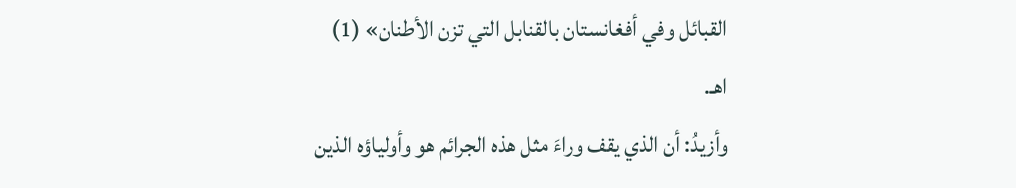القبائل وفي أفغانستان بالقنابل التي تزن الأطنان» (1) اهـ.
وأزيدُ: أن الذي يقف وراءَ مثل هذه الجرائم هو وأولياؤه الذين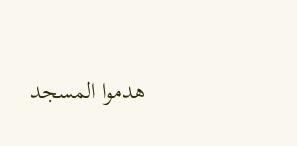هدموا المسجد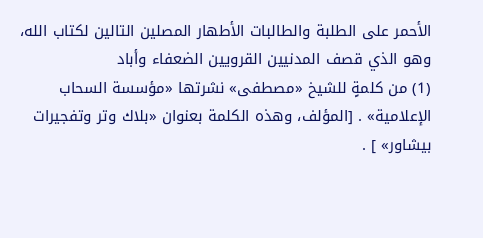الأحمر على الطلبة والطالبات الأطهار المصلين التالين لكتاب الله، وهو الذي قصف المدنيين القرويين الضعفاء وأباد
(1) من كلمةٍ للشيخ «مصطفى» نشرتها «مؤسسة السحاب الإعلامية» . [المؤلف، وهذه الكلمة بعنوان «بلاك وتر وتفجيرات بيشاور» ] .